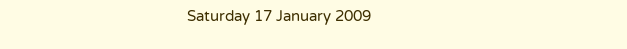Saturday 17 January 2009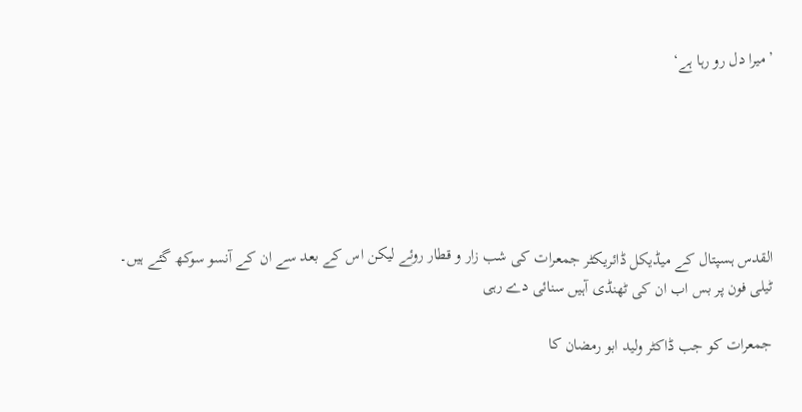’میرا دل رو رہا ہے‘






القدس ہسپتال کے میڈیکل ڈائریکٹر جمعرات کی شب زار و قطار روئے لیکن اس کے بعد سے ان کے آنسو سوکھ گئے ہیں۔ ٹیلی فون پر بس اب ان کی ٹھنڈی آہیں سنائی دے رہی

جمعرات کو جب ڈاکٹر ولید ابو رمضان کا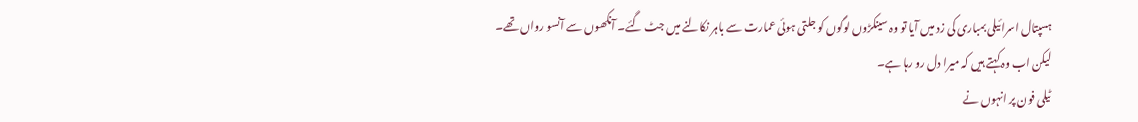ہسپتال اسرائیلی بمباری کی زد میں آیا تو وہ سینکڑوں لوگوں کو جلتی ہوئی عمارت سے باہر نکالنے میں جٹ گئے۔ آنکھوں سے آنسو رواں تھے۔
لیکن اب وہ کہتے ہیں کہ میرا دل رو رہا ہے۔
ٹیلی فون پر انہوں نے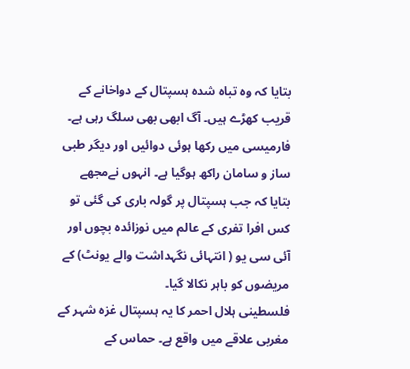بتایا کہ وہ تباہ شدہ ہسپتال کے دواخانے کے قریب کھڑے ہیں۔ آگ ابھی بھی سلگ رہی ہے۔ فارمیسی میں رکھا ہوئی دوائیں اور دیگر طبی ساز و سامان راکھ ہوگیا ہے۔ انہوں نےمجھے بتایا کہ جب ہسپتال پر گولہ باری کی گئی تو کس افرا تفری کے عالم میں نوزائدہ بچوں اور آئی سی یو ( انتہائی نگہداشت والے یونٹ) کے مریضوں کو باہر نکالا گیا۔
فلسطینی ہلال احمر کا یہ ہسپتال غزہ شہر کے مغربی علاقے میں واقع ہے۔ حماس کے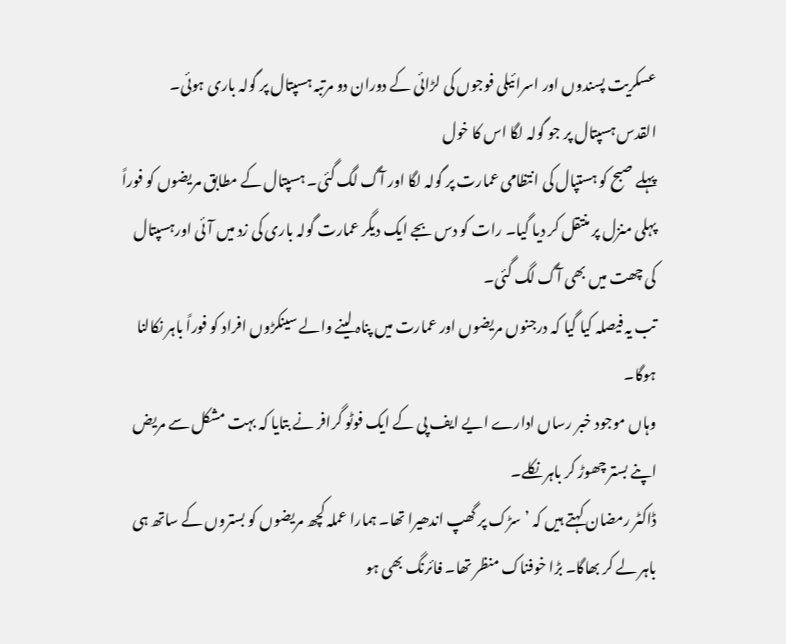عسکریت پسندوں اور اسرائیلی فوجوں کی لڑائی کے دوران دو مرتبہ ہسپتال پر گولہ باری ہوئی۔
القدس ہسپتال پر جو گولہ لگا اس کا خول
پہلے صبح کو ہستپال کی انتظامی عمارت پر گولہ لگا اور آگ لگ گئی۔ ہسپتال کے مطابق مریضوں کو فوراً پہلی منزل پر منتقل کر دیا گیا۔ رات کو دس بجے ایک دیگر عمارت گولہ باری کی زد میں آئی اورہسپتال کی چھت میں بھی آگ لگ گئی۔
تب یہ فیصلہ کیا گیا کہ درجنوں مریضوں اور عمارت میں پناہ لینے والے سینکڑوں افراد کو فوراً باہر نکالنا ہوگا۔
وہاں موجود خبر رساں ادارے ایے ایف پی کے ایک فوٹو گرافر نے بتایا کہ بہت مشکل سے مریض اپنے بستر چھوڑ کر باہر نکلے۔
ڈاکٹر رمضان کہتے ہیں کہ ’سڑک پر گھپ اندھیرا تھا۔ ہمارا عملہ کچھ مریضوں کو بستروں کے ساتھ ہی باہر لے کر بھاگا۔ بڑا خوفناک منظر تھا۔ فائرنگ بھی ہو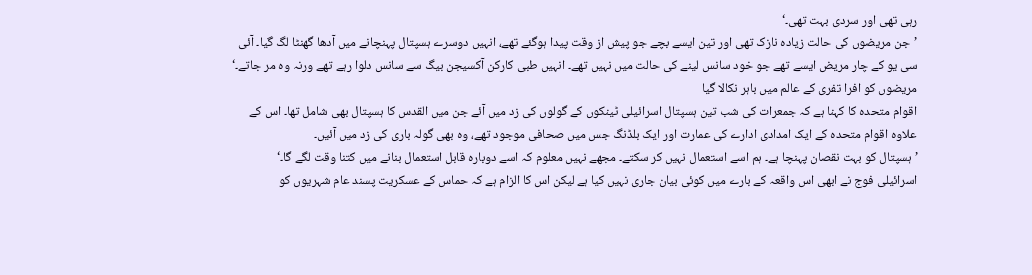رہی تھی اور سردی بہت تھی۔‘
’جن مریضوں کی حالت زیادہ نازک تھی اور تین ایسے بچے جو پیش از وقت پیدا ہوگئے تھے، انہیں دوسرے ہسپتال پہنچانے میں آدھا گھنٹا لگ گیا۔ آئی سی یو کے چار مریض ایسے تھے جو خود سانس لینے کی حالت میں نہیں تھے۔ انہیں طبی کارکن آکسیجن بیگ سے سانس دلوا رہے تھے ورنہ وہ مر جاتے۔‘
مریضوں کو افرا تفری کے عالم میں باہر نکالا گیا
اقوام متحدہ کا کہنا ہے کہ جمعرات کی شب تین ہسپتال اسرائیلی ٹینکوں کے گولوں کی زد میں آئے جن میں القدس کا ہسپتال بھی شامل تھا۔ اس کے علاوہ اقوام متحدہ کے ایک امدادی ادارے کی عمارت اور ایک بلڈنگ جس میں صحافی موجود تھے، وہ بھی گولہ باری کی زد میں آئیں۔
’ ہسپتال کو بہت نقصان پہنچا ہے۔ ہم اسے استعمال نہیں کر سکتے۔ مجھے نہیں معلوم کہ اسے دوبارہ قابل استعمال بنانے میں کتنا وقت لگے گا۔‘
اسرائیلی فوج نے ابھی اس واقعہ کے بارے میں کوئی بیان جاری نہیں کیا ہے لیکن اس کا الزام ہے کہ حماس کے عسکریت پسند عام شہریوں کو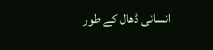انسانی ڈھال کے طور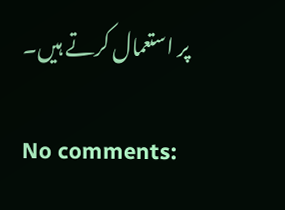پر استعمال کرتے ہیں۔

No comments: